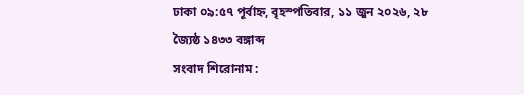ঢাকা ০৯:৫৭ পূর্বাহ্ন, বৃহস্পতিবার, ১১ জুন ২০২৬, ২৮ জ্যৈষ্ঠ ১৪৩৩ বঙ্গাব্দ
সংবাদ শিরোনাম :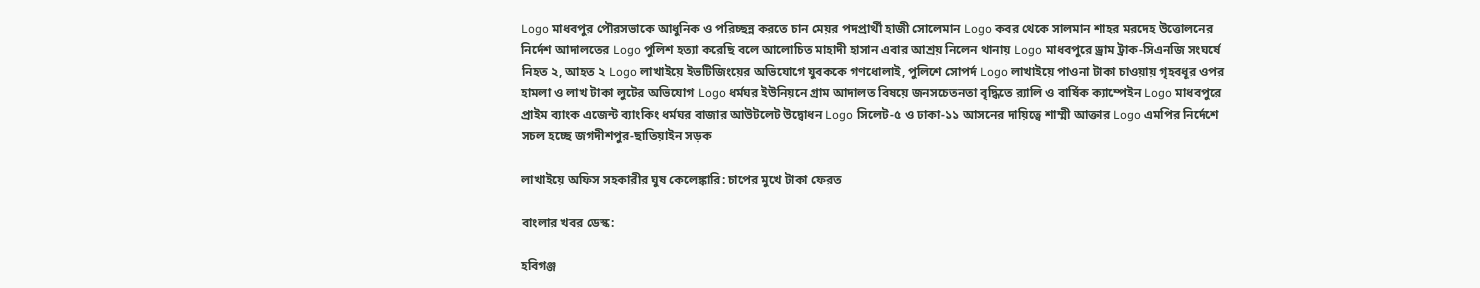Logo মাধবপুর পৌরসভাকে আধুনিক ও পরিচ্ছন্ন করতে চান মেয়র পদপ্রার্থী হাজী সোলেমান Logo কবর থেকে সালমান শাহর মরদেহ উত্তোলনের নির্দেশ আদালতের Logo পুলিশ হত্যা করেছি বলে আলোচিত মাহাদী হাসান এবার আশ্রয় নিলেন থানায় Logo মাধবপুরে ড্রাম ট্রাক-সিএনজি সংঘর্ষে নিহত ২, আহত ২ Logo লাখাইয়ে ইভটিজিংয়ের অভিযোগে যুবককে গণধোলাই, পুলিশে সোপর্দ Logo লাখাইয়ে পাওনা টাকা চাওয়ায় গৃহবধূর ওপর হামলা ও লাখ টাকা লুটের অভিযোগ Logo ধর্মঘর ইউনিয়নে গ্রাম আদালত বিষয়ে জনসচেতনতা বৃদ্ধিতে র‌্যালি ও বার্ষিক ক্যাম্পেইন Logo মাধবপুরে প্রাইম ব্যাংক এজেন্ট ব্যাংকিং ধর্মঘর বাজার আউটলেট উদ্বোধন Logo সিলেট-৫ ও ঢাকা-১১ আসনের দায়িত্বে শাম্মী আক্তার Logo এমপির নির্দেশে সচল হচ্ছে জগদীশপুর-ছাতিয়াইন সড়ক

লাখাইয়ে অফিস সহকারীর ঘুষ কেলেঙ্কারি: চাপের মুখে টাকা ফেরত

বাংলার খবর ডেস্ক:

হবিগঞ্জ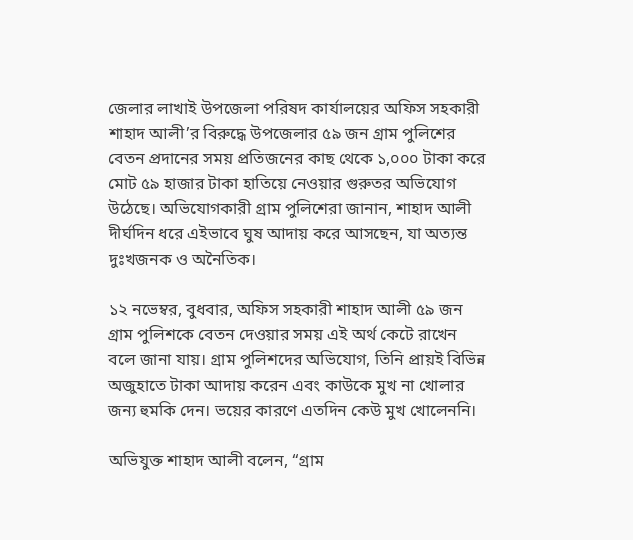জেলার লাখাই উপজেলা পরিষদ কার্যালয়ের অফিস সহকারী শাহাদ আলী’র বিরুদ্ধে উপজেলার ৫৯ জন গ্রাম পুলিশের বেতন প্রদানের সময় প্রতিজনের কাছ থেকে ১,০০০ টাকা করে মোট ৫৯ হাজার টাকা হাতিয়ে নেওয়ার গুরুতর অভিযোগ উঠেছে। অভিযোগকারী গ্রাম পুলিশেরা জানান, শাহাদ আলী দীর্ঘদিন ধরে এইভাবে ঘুষ আদায় করে আসছেন, যা অত্যন্ত দুঃখজনক ও অনৈতিক।

১২ নভেম্বর, বুধবার, অফিস সহকারী শাহাদ আলী ৫৯ জন গ্রাম পুলিশকে বেতন দেওয়ার সময় এই অর্থ কেটে রাখেন বলে জানা যায়। গ্রাম পুলিশদের অভিযোগ, তিনি প্রায়ই বিভিন্ন অজুহাতে টাকা আদায় করেন এবং কাউকে মুখ না খোলার জন্য হুমকি দেন। ভয়ের কারণে এতদিন কেউ মুখ খোলেননি।

অভিযুক্ত শাহাদ আলী বলেন, “গ্রাম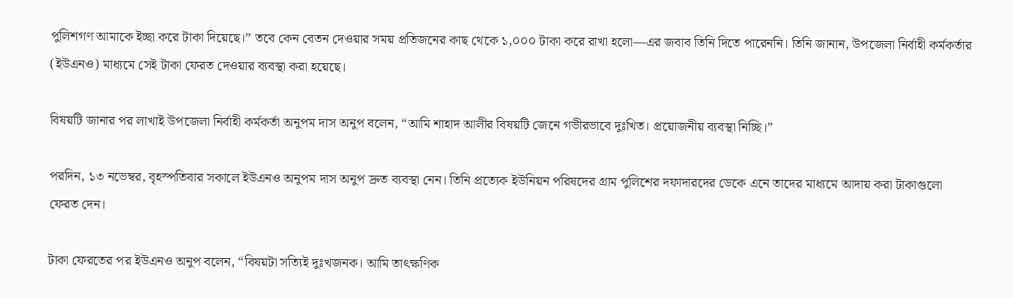পুলিশগণ আমাকে ইচ্ছা করে টাকা দিয়েছে।” তবে কেন বেতন দেওয়ার সময় প্রতিজনের কাছ থেকে ১,০০০ টাকা করে রাখা হলো—এর জবাব তিনি দিতে পারেননি। তিনি জানান, উপজেলা নির্বাহী কর্মকর্তার (ইউএনও) মাধ্যমে সেই টাকা ফেরত দেওয়ার ব্যবস্থা করা হয়েছে।

বিষয়টি জানার পর লাখাই উপজেলা নির্বাহী কর্মকর্তা অনুপম দাস অনুপ বলেন, “আমি শাহাদ আলীর বিষয়টি জেনে গভীরভাবে দুঃখিত। প্রয়োজনীয় ব্যবস্থা নিচ্ছি।”

পরদিন, ১৩ নভেম্বর, বৃহস্পতিবার সকালে ইউএনও অনুপম দাস অনুপ দ্রুত ব্যবস্থা নেন। তিনি প্রত্যেক ইউনিয়ন পরিষদের গ্রাম পুলিশের দফাদারদের ডেকে এনে তাদের মাধ্যমে আদায় করা টাকাগুলো ফেরত দেন।

টাকা ফেরতের পর ইউএনও অনুপ বলেন, “বিষয়টা সত্যিই দুঃখজনক। আমি তাৎক্ষণিক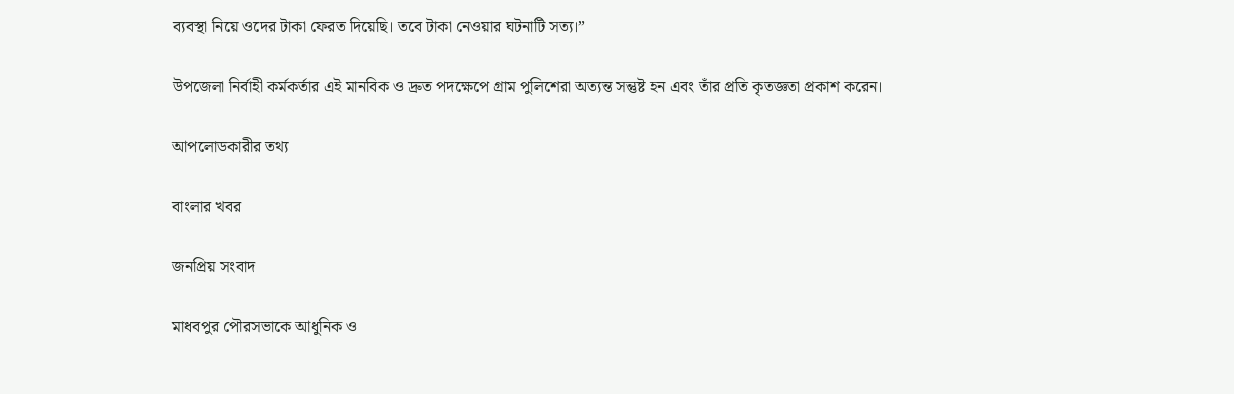ব্যবস্থা নিয়ে ওদের টাকা ফেরত দিয়েছি। তবে টাকা নেওয়ার ঘটনাটি সত্য।”

উপজেলা নির্বাহী কর্মকর্তার এই মানবিক ও দ্রুত পদক্ষেপে গ্রাম পুলিশেরা অত্যন্ত সন্তুষ্ট হন এবং তাঁর প্রতি কৃতজ্ঞতা প্রকাশ করেন।

আপলোডকারীর তথ্য

বাংলার খবর

জনপ্রিয় সংবাদ

মাধবপুর পৌরসভাকে আধুনিক ও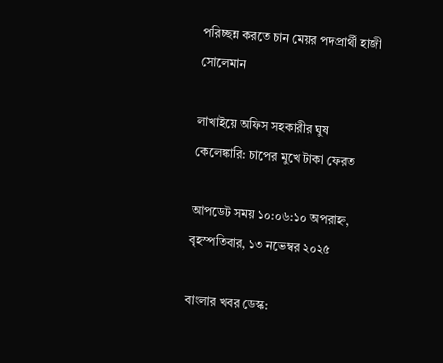পরিচ্ছন্ন করতে চান মেয়র পদপ্রার্থী হাজী সোলেমান

লাখাইয়ে অফিস সহকারীর ঘুষ কেলেঙ্কারি: চাপের মুখে টাকা ফেরত

আপডেট সময় ১০:০৬:১০ অপরাহ্ন, বৃহস্পতিবার, ১৩ নভেম্বর ২০২৫

বাংলার খবর ডেস্ক: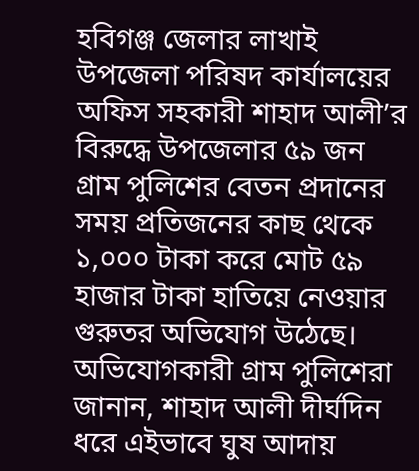হবিগঞ্জ জেলার লাখাই উপজেলা পরিষদ কার্যালয়ের অফিস সহকারী শাহাদ আলী’র বিরুদ্ধে উপজেলার ৫৯ জন গ্রাম পুলিশের বেতন প্রদানের সময় প্রতিজনের কাছ থেকে ১,০০০ টাকা করে মোট ৫৯ হাজার টাকা হাতিয়ে নেওয়ার গুরুতর অভিযোগ উঠেছে। অভিযোগকারী গ্রাম পুলিশেরা জানান, শাহাদ আলী দীর্ঘদিন ধরে এইভাবে ঘুষ আদায়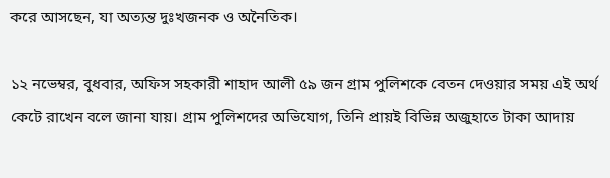করে আসছেন, যা অত্যন্ত দুঃখজনক ও অনৈতিক।

১২ নভেম্বর, বুধবার, অফিস সহকারী শাহাদ আলী ৫৯ জন গ্রাম পুলিশকে বেতন দেওয়ার সময় এই অর্থ কেটে রাখেন বলে জানা যায়। গ্রাম পুলিশদের অভিযোগ, তিনি প্রায়ই বিভিন্ন অজুহাতে টাকা আদায়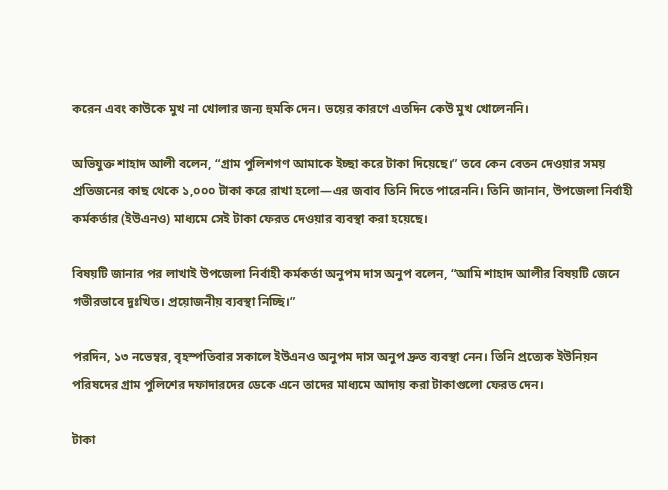করেন এবং কাউকে মুখ না খোলার জন্য হুমকি দেন। ভয়ের কারণে এতদিন কেউ মুখ খোলেননি।

অভিযুক্ত শাহাদ আলী বলেন, “গ্রাম পুলিশগণ আমাকে ইচ্ছা করে টাকা দিয়েছে।” তবে কেন বেতন দেওয়ার সময় প্রতিজনের কাছ থেকে ১,০০০ টাকা করে রাখা হলো—এর জবাব তিনি দিতে পারেননি। তিনি জানান, উপজেলা নির্বাহী কর্মকর্তার (ইউএনও) মাধ্যমে সেই টাকা ফেরত দেওয়ার ব্যবস্থা করা হয়েছে।

বিষয়টি জানার পর লাখাই উপজেলা নির্বাহী কর্মকর্তা অনুপম দাস অনুপ বলেন, “আমি শাহাদ আলীর বিষয়টি জেনে গভীরভাবে দুঃখিত। প্রয়োজনীয় ব্যবস্থা নিচ্ছি।”

পরদিন, ১৩ নভেম্বর, বৃহস্পতিবার সকালে ইউএনও অনুপম দাস অনুপ দ্রুত ব্যবস্থা নেন। তিনি প্রত্যেক ইউনিয়ন পরিষদের গ্রাম পুলিশের দফাদারদের ডেকে এনে তাদের মাধ্যমে আদায় করা টাকাগুলো ফেরত দেন।

টাকা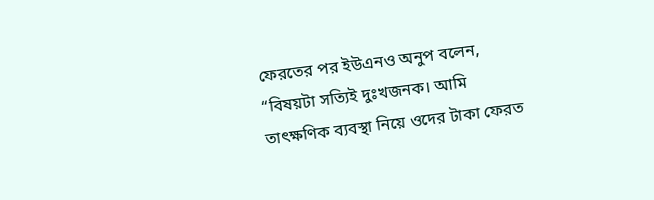ফেরতের পর ইউএনও অনুপ বলেন, “বিষয়টা সত্যিই দুঃখজনক। আমি তাৎক্ষণিক ব্যবস্থা নিয়ে ওদের টাকা ফেরত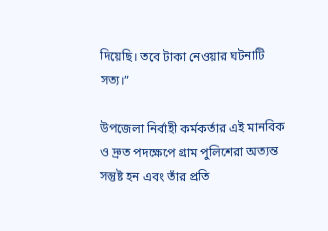দিয়েছি। তবে টাকা নেওয়ার ঘটনাটি সত্য।”

উপজেলা নির্বাহী কর্মকর্তার এই মানবিক ও দ্রুত পদক্ষেপে গ্রাম পুলিশেরা অত্যন্ত সন্তুষ্ট হন এবং তাঁর প্রতি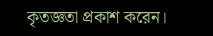কৃতজ্ঞতা প্রকাশ করেন।